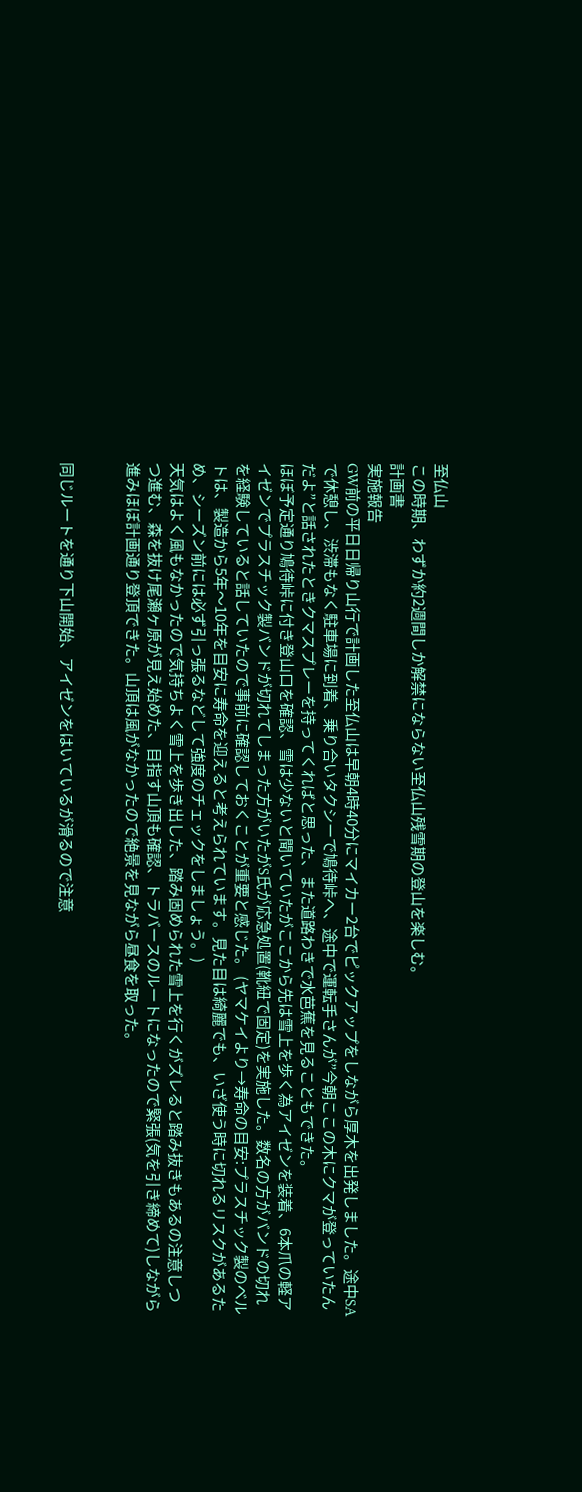至仏山
この時期、わずか約2週間しか解禁にならない至仏山残雪期の登山を楽しむ。
計画書
実施報告
GW前の平日日帰り山行で計画した至仏山は早朝4時40分にマイカー2台でピックアップをしながら厚木を出発しました。途中SAで休憩し、渋滞もなく駐車場に到着、乗り合いタクシーで鳩待峠へ、途中で運転手さんが”今朝ここの木にクマが登っていたんだよ”と話されたときクマスプレーを持ってくればと思った、また道路わきで水芭蕉を見ることもできた。
ほぼ予定通り鳩待峠に付き登山口を確認、雪は少ないと聞いていたがここから先は雪上を歩く為アイゼンを装着、6本爪の軽アイゼンでプラスチック製バンドが切れてしまった方がいたがS氏が応急処置(靴紐で固定)を実施した。数名の方がバンドの切れを経験していると話していたので事前に確認しておくことが重要と感じた。 (ヤマケイより→寿命の目安:プラスチック製のベルトは、製造から5年〜10年を目安に寿命を迎えると考えられています。見た目は綺麗でも、いざ使う時に切れるリスクがあるため、シーズン前には必ず引っ張るなどして強度のチェックをしましょう。)
天気はよく風もなかったので気持ちよく雪上を歩き出した、踏み固められた雪上を行くがズレると踏み抜きもあるの注意しつつ進む、森を抜け尾瀬ヶ原が見え始めた、目指す山頂も確認、トラバースのルートになったので緊張(気を引き締めて)しながら進みほぼ計画通り登頂できた。山頂は風がなかったので絶景を見ながら昼食を取った。


同じルートを通り下山開始、アイゼンをはいているが滑るので注意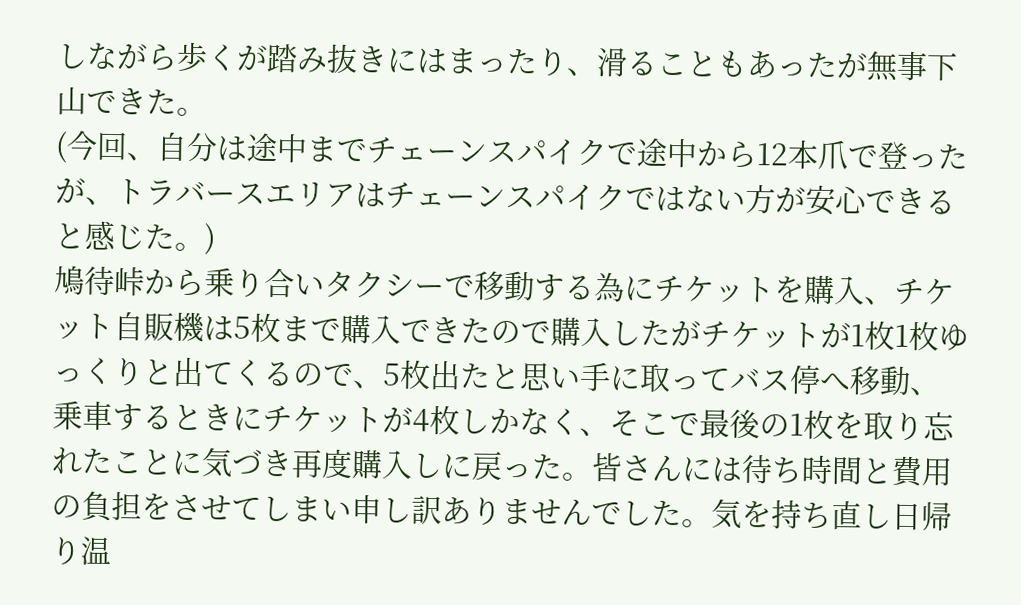しながら歩くが踏み抜きにはまったり、滑ることもあったが無事下山できた。
(今回、自分は途中までチェーンスパイクで途中から12本爪で登ったが、トラバースエリアはチェーンスパイクではない方が安心できると感じた。)
鳩待峠から乗り合いタクシーで移動する為にチケットを購入、チケット自販機は5枚まで購入できたので購入したがチケットが1枚1枚ゆっくりと出てくるので、5枚出たと思い手に取ってバス停へ移動、乗車するときにチケットが4枚しかなく、そこで最後の1枚を取り忘れたことに気づき再度購入しに戻った。皆さんには待ち時間と費用の負担をさせてしまい申し訳ありませんでした。気を持ち直し日帰り温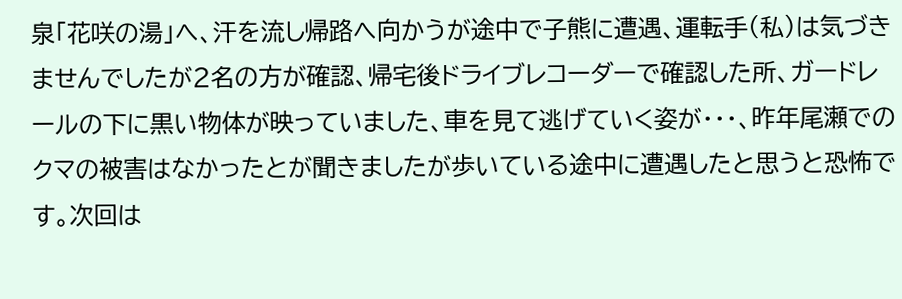泉「花咲の湯」へ、汗を流し帰路へ向かうが途中で子熊に遭遇、運転手(私)は気づきませんでしたが2名の方が確認、帰宅後ドライブレコーダーで確認した所、ガードレールの下に黒い物体が映っていました、車を見て逃げていく姿が・・・、昨年尾瀬でのクマの被害はなかったとが聞きましたが歩いている途中に遭遇したと思うと恐怖です。次回は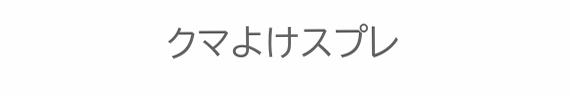クマよけスプレ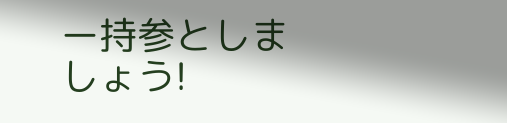ー持参としましょう!